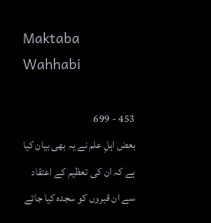Maktaba Wahhabi

453 - 699
بعض اہلِ علم نے یہ بھی بیان کیا ہے کہ ان کی تعظیم کے اعتقاد سے ان قبروں کو سجدہ کیا جائے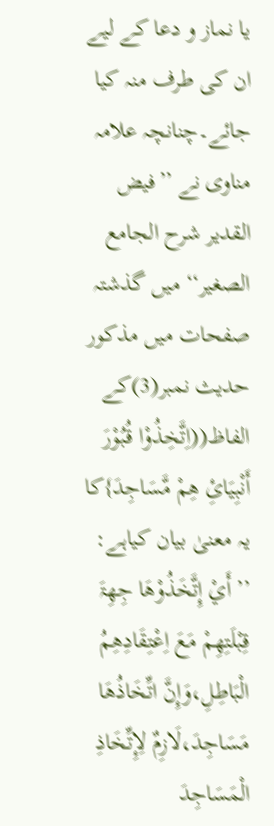یا نماز و دعا کے لیے ان کی طرف منہ کیا جائے۔چنانچہ علامہ مناوی نے ’’فیض القدیر شرح الجامع الصغیر‘‘ میں گذشتہ صفحات میں مذکور حدیث نمبر(3)کے الفاظ((اِتَّخِذُوْا قُبُوْرَ أَنْبِیَائِ ھِمْ مَّسَاجِدَ}کا یہ معنیٰ بیان کیاہے: ’’أَيْ إِتَّخَذُوْھَا جِھِۃَ قِبْلَتِھِمْ مَعَ اِعْتِقَادِھِمُ الْبَاطِلِ،وَإِنَّ اتِّخَاذُھَا مَسَاجِدَ،لَازِمٌ لِإِتِّخَاذِ الْمَسَاجِدَ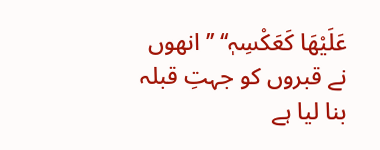عَلَیْھَا کَعَکْسِہٖ‘‘ ’’انھوں نے قبروں کو جہتِ قبلہ بنا لیا ہے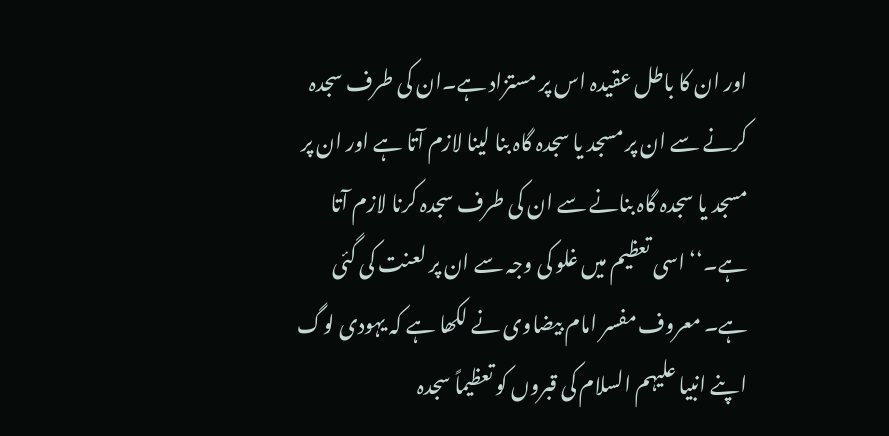اور ان کا باطل عقیدہ اس پر مستزاد ہے۔ان کی طرف سجدہ کرنے سے ان پر مسجد یا سجدہ گاہ بنا لینا لازم آتا ہے اور ان پر مسجد یا سجدہ گاہ بنانے سے ان کی طرف سجدہ کرنا لازم آتا ہے۔‘‘ اسی تعظیم میں غلو کی وجہ سے ان پر لعنت کی گئی ہے۔ معروف مفسر امام بیضاوی نے لکھا ہے کہ یہودی لوگ اپنے انبیا علیہم السلام کی قبروں کو تعظیماً سجدہ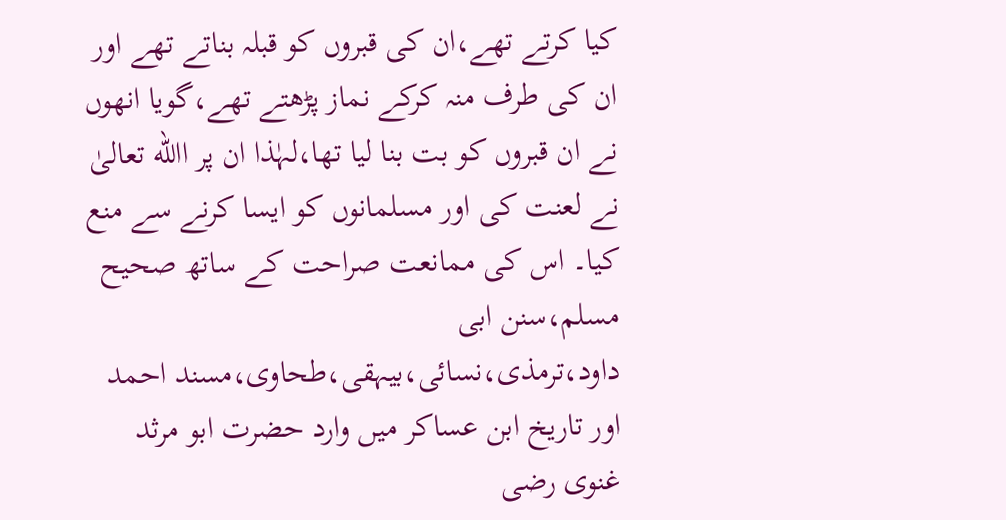کیا کرتے تھے،ان کی قبروں کو قبلہ بناتے تھے اور ان کی طرف منہ کرکے نماز پڑھتے تھے،گویا انھوں نے ان قبروں کو بت بنا لیا تھا،لہٰذا ان پر االله تعالیٰ نے لعنت کی اور مسلمانوں کو ایسا کرنے سے منع کیا۔ اس کی ممانعت صراحت کے ساتھ صحیح مسلم،سنن ابی داود،ترمذی،نسائی،بیہقی،طحاوی،مسند احمد اور تاریخ ابن عساکر میں وارد حضرت ابو مرثد غنوی رضی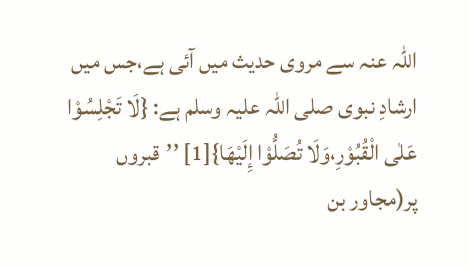اللہ عنہ سے مروی حدیث میں آئی ہے،جس میں ارشادِ نبوی صلی اللہ علیہ وسلم ہے: {لَا تَجْلِسُوْا عَلٰی الْقُبُوْرِ،وَلَا تُصَلُّوْا إِلَیْھَا}[1] ’’قبروں پر(مجاور بن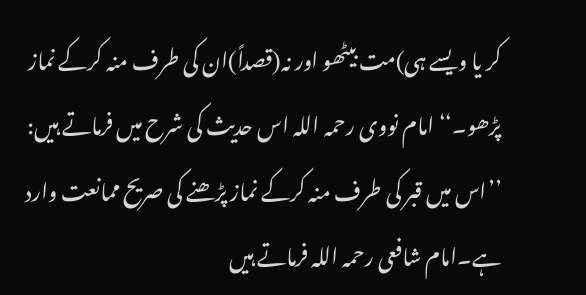کر یا ویسے ہی)مت بیٹھو اور نہ(قصداً)ان کی طرف منہ کرکے نماز پڑھو۔‘‘ امام نووی رحمہ اللہ اس حدیث کی شرح میں فرماتے ہیں: ’’اس میں قبر کی طرف منہ کرکے نماز پڑھنے کی صریح ممانعت وارد ہے۔امام شافعی رحمہ اللہ فرماتے ہیں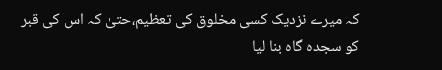کہ میرے نزدیک کسی مخلوق کی تعظیم،حتیٰ کہ اس کی قبر کو سجدہ گاہ بنا لیا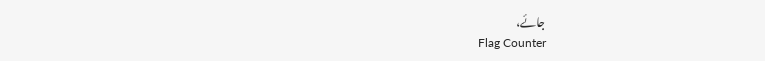جائے،
Flag Counter